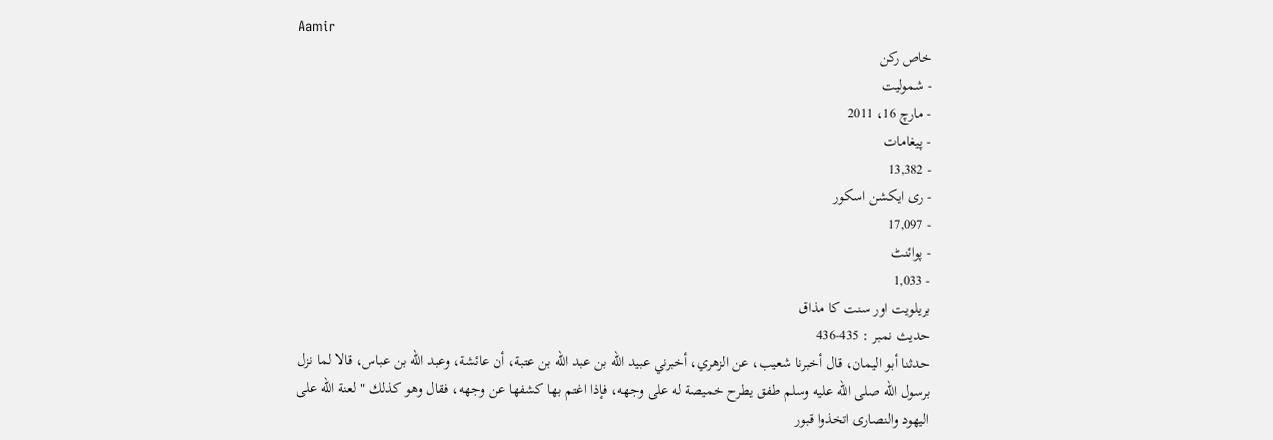Aamir
خاص رکن
- شمولیت
- مارچ 16، 2011
- پیغامات
- 13,382
- ری ایکشن اسکور
- 17,097
- پوائنٹ
- 1,033
بریلویت اور سنت کا مذاق
حدیث نمبر : 435-436
حدثنا أبو اليمان، قال أخبرنا شعيب، عن الزهري، أخبرني عبيد الله بن عبد الله بن عتبة، أن عائشة، وعبد الله بن عباس، قالا لما نزل برسول الله صلى الله عليه وسلم طفق يطرح خميصة له على وجهه، فإذا اغتم بها كشفها عن وجهه، فقال وهو كذلك " لعنة الله على اليهود والنصارى اتخذوا قبور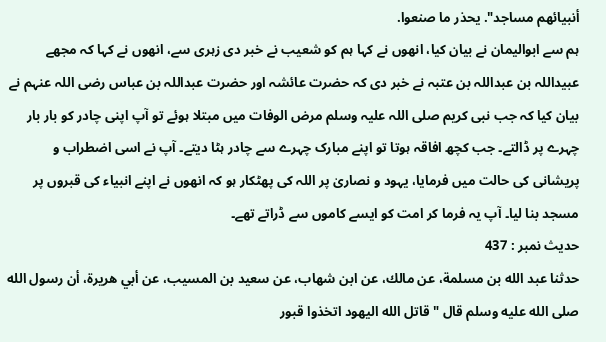أنبيائهم مساجد". يحذر ما صنعوا.
ہم سے ابوالیمان نے بیان کیا، انھوں نے کہا ہم کو شعیب نے خبر دی زہری سے، انھوں نے کہا کہ مجھے عبیداللہ بن عبداللہ بن عتبہ نے خبر دی کہ حضرت عائشہ اور حضرت عبداللہ بن عباس رضی اللہ عنہم نے بیان کیا کہ جب نبی کریم صلی اللہ علیہ وسلم مرض الوفات میں مبتلا ہوئے تو آپ اپنی چادر کو بار بار چہرے پر ڈالتے۔ جب کچھ افاقہ ہوتا تو اپنے مبارک چہرے سے چادر ہٹا دیتے۔ آپ نے اسی اضطراب و پریشانی کی حالت میں فرمایا، یہود و نصاریٰ پر اللہ کی پھٹکار ہو کہ انھوں نے اپنے انبیاء کی قبروں پر مسجد بنا لیا۔ آپ یہ فرما کر امت کو ایسے کاموں سے ڈراتے تھے۔
حدیث نمبر : 437
حدثنا عبد الله بن مسلمة، عن مالك، عن ابن شهاب، عن سعيد بن المسيب، عن أبي هريرة، أن رسول الله صلى الله عليه وسلم قال " قاتل الله اليهود اتخذوا قبور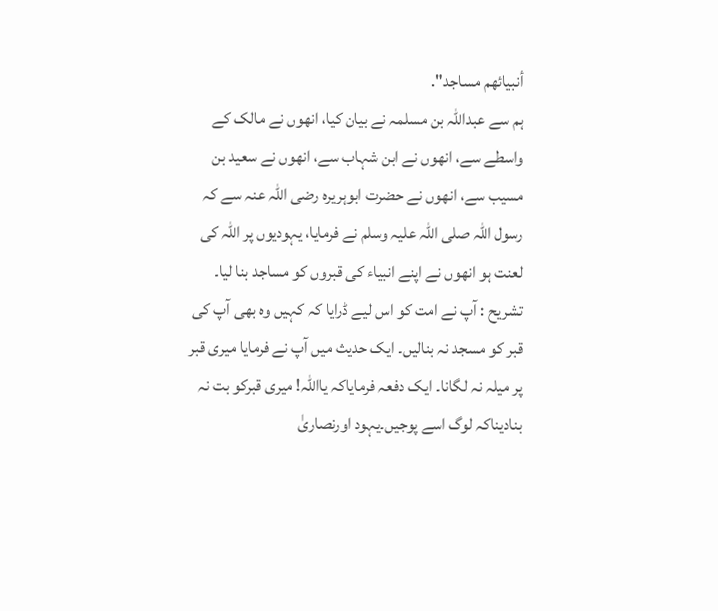أنبيائهم مساجد".
ہم سے عبداللہ بن مسلمہ نے بیان کیا، انھوں نے مالک کے واسطے سے، انھوں نے ابن شہاب سے، انھوں نے سعید بن مسیب سے، انھوں نے حضرت ابوہریرہ رضی اللہ عنہ سے کہ رسول اللہ صلی اللہ علیہ وسلم نے فرمایا، یہودیوں پر اللہ کی لعنت ہو انھوں نے اپنے انبیاء کی قبروں کو مساجد بنا لیا۔
تشریح : آپ نے امت کو اس لیے ڈرایا کہ کہیں وہ بھی آپ کی قبر کو مسجد نہ بنالیں۔ ایک حدیث میں آپ نے فرمایا میری قبر پر میلہ نہ لگانا۔ ایک دفعہ فرمایاکہ یااللہ! میری قبرکو بت نہ بنادیناکہ لوگ اسے پوجیں۔یہود اورنصاریٰ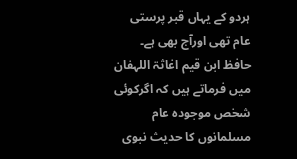ہردو کے یہاں قبر پرستی عام تھی اورآج بھی ہے۔ حافظ ابن قیم اغاثۃ اللہفان میں فرماتے ہیں کہ اگرکوئی شخص موجودہ عام مسلمانوں کا حدیث نبوی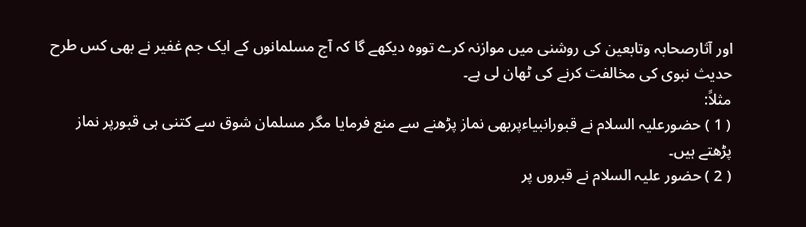اور آثارصحابہ وتابعین کی روشنی میں موازنہ کرے تووہ دیکھے گا کہ آج مسلمانوں کے ایک جم غفیر نے بھی کس طرح حدیث نبوی کی مخالفت کرنے کی ٹھان لی ہے۔
مثلاً:
( 1 ) حضورعلیہ السلام نے قبورانبیاءپربھی نماز پڑھنے سے منع فرمایا مگر مسلمان شوق سے کتنی ہی قبورپر نماز پڑھتے ہیں۔
( 2 ) حضور علیہ السلام نے قبروں پر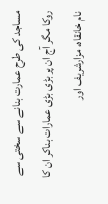مساجد کی طرح عمارت بنانے سے سختی سے روکا مگر آج ان پر بڑی بڑی عمارات بناکر ان کا نام خانقاہ، مزارشریف اور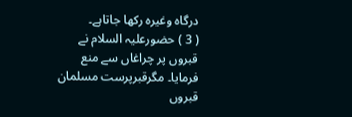درگاہ وغیرہ رکھا جاتاہے۔
( 3 ) حضورعلیہ السلام نے قبروں پر چراغاں سے منع فرمایا۔ مگرقبرپرست مسلمان قبروں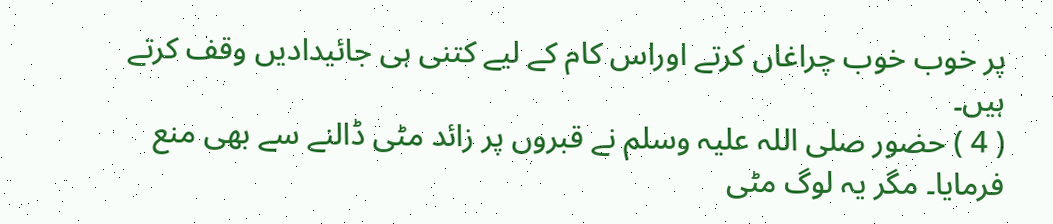پر خوب خوب چراغاں کرتے اوراس کام کے لیے کتنی ہی جائیدادیں وقف کرتے ہیں۔
( 4 ) حضور صلی اللہ علیہ وسلم نے قبروں پر زائد مٹی ڈالنے سے بھی منع فرمایا۔ مگر یہ لوگ مٹی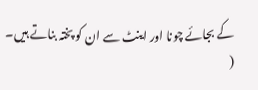کے بجائے چونا اور اینٹ سے ان کو پختہ بناتے ہیں۔
(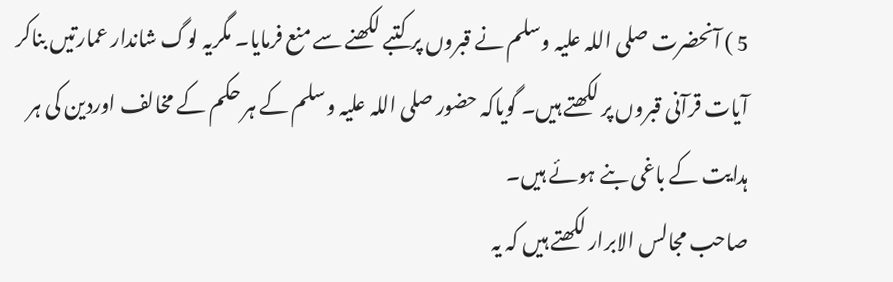5 ) آنحضرت صلی اللہ علیہ وسلم نے قبروں پر کتبے لکھنے سے منع فرمایا۔ مگریہ لوگ شاندار عمارتیں بناکر آیات قرآنی قبروں پر لکھتے ہیں۔ گویاکہ حضور صلی اللہ علیہ وسلم کے ہر حکم کے مخالف اوردین کی ہر ہدایت کے باغی بنے ہوئے ہیں۔
صاحب مجالس الابرار لکھتے ہیں کہ یہ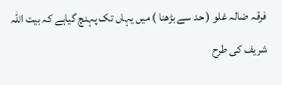فرقہ ضالہ غلو ( حد سے بڑھنا ) میں یہاں تک پہنچ گیاہے کہ بیت اللہ شریف کی طرح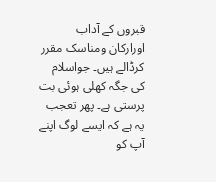قبروں کے آداب اورارکان ومناسک مقرر کرڈالے ہیں۔ جواسلام کی جگہ کھلی ہوئی بت پرستی ہے۔ پھر تعجب یہ ہے کہ ایسے لوگ اپنے آپ کو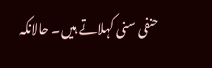حنفی سنی کہلاتے ہیں۔ حالانکہ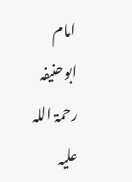امام ابوحنیفہ رحمۃ اللہ علیہ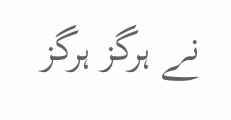نے ہرگز ہرگز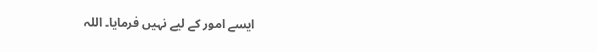ایسے امور کے لیے نہیں فرمایا۔ اللہ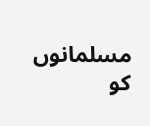مسلمانوں کو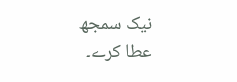نیک سمجھ عطا کرے۔